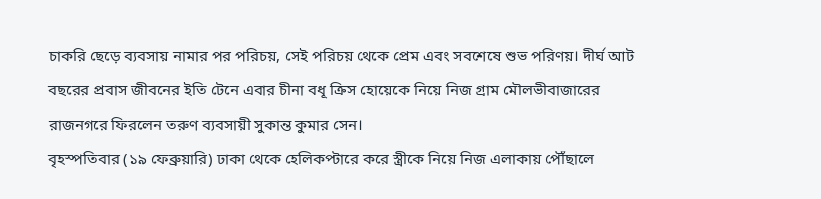চাকরি ছেড়ে ব্যবসায় নামার পর পরিচয়, সেই পরিচয় থেকে প্রেম এবং সবশেষে শুভ পরিণয়। দীর্ঘ আট বছরের প্রবাস জীবনের ইতি টেনে এবার চীনা বধূ ক্রিস হোয়েকে নিয়ে নিজ গ্রাম মৌলভীবাজারের রাজনগরে ফিরলেন তরুণ ব্যবসায়ী সুকান্ত কুমার সেন।
বৃহস্পতিবার (১৯ ফেব্রুয়ারি) ঢাকা থেকে হেলিকপ্টারে করে স্ত্রীকে নিয়ে নিজ এলাকায় পৌঁছালে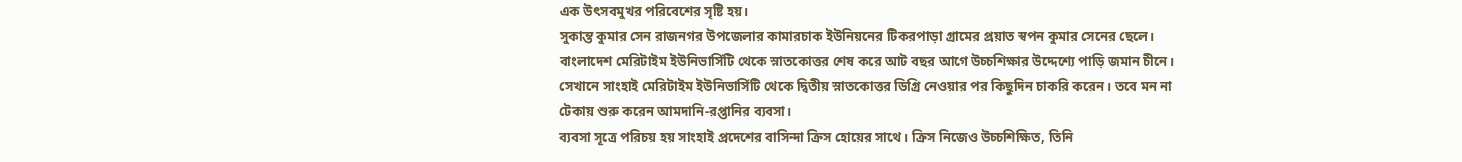এক উৎসবমুখর পরিবেশের সৃষ্টি হয়।
সুকান্ত কুমার সেন রাজনগর উপজেলার কামারচাক ইউনিয়নের টিকরপাড়া গ্রামের প্রয়াত স্বপন কুমার সেনের ছেলে। বাংলাদেশ মেরিটাইম ইউনিভার্সিটি থেকে স্নাতকোত্তর শেষ করে আট বছর আগে উচ্চশিক্ষার উদ্দেশ্যে পাড়ি জমান চীনে।
সেখানে সাংহাই মেরিটাইম ইউনিভার্সিটি থেকে দ্বিতীয় স্নাতকোত্তর ডিগ্রি নেওয়ার পর কিছুদিন চাকরি করেন। তবে মন না টেকায় শুরু করেন আমদানি-রপ্তানির ব্যবসা।
ব্যবসা সূত্রে পরিচয় হয় সাংহাই প্রদেশের বাসিন্দা ক্রিস হোয়ের সাথে। ক্রিস নিজেও উচ্চশিক্ষিত, তিনি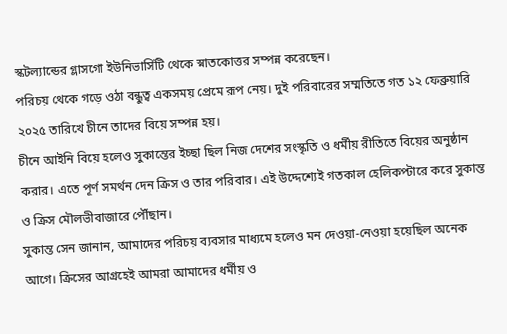স্কটল্যান্ডের গ্লাসগো ইউনিভার্সিটি থেকে স্নাতকোত্তর সম্পন্ন করেছেন।
পরিচয় থেকে গড়ে ওঠা বন্ধুত্ব একসময় প্রেমে রূপ নেয়। দুই পরিবারের সম্মতিতে গত ১২ ফেব্রুয়ারি ২০২৫ তারিখে চীনে তাদের বিয়ে সম্পন্ন হয়।
চীনে আইনি বিয়ে হলেও সুকান্তের ইচ্ছা ছিল নিজ দেশের সংস্কৃতি ও ধর্মীয় রীতিতে বিয়ের অনুষ্ঠান করার। এতে পূর্ণ সমর্থন দেন ক্রিস ও তার পরিবার। এই উদ্দেশ্যেই গতকাল হেলিকপ্টারে করে সুকান্ত ও ক্রিস মৌলভীবাজারে পৌঁছান।
সুকান্ত সেন জানান, আমাদের পরিচয় ব্যবসার মাধ্যমে হলেও মন দেওয়া-নেওয়া হয়েছিল অনেক আগে। ক্রিসের আগ্রহেই আমরা আমাদের ধর্মীয় ও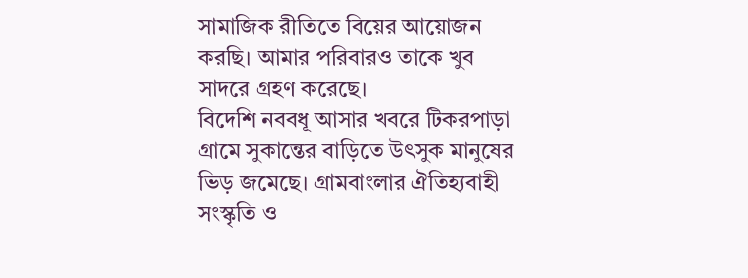সামাজিক রীতিতে বিয়ের আয়োজন করছি। আমার পরিবারও তাকে খুব সাদরে গ্রহণ করেছে।
বিদেশি নববধূ আসার খবরে টিকরপাড়া গ্রামে সুকান্তের বাড়িতে উৎসুক মানুষের ভিড় জমেছে। গ্রামবাংলার ঐতিহ্যবাহী সংস্কৃতি ও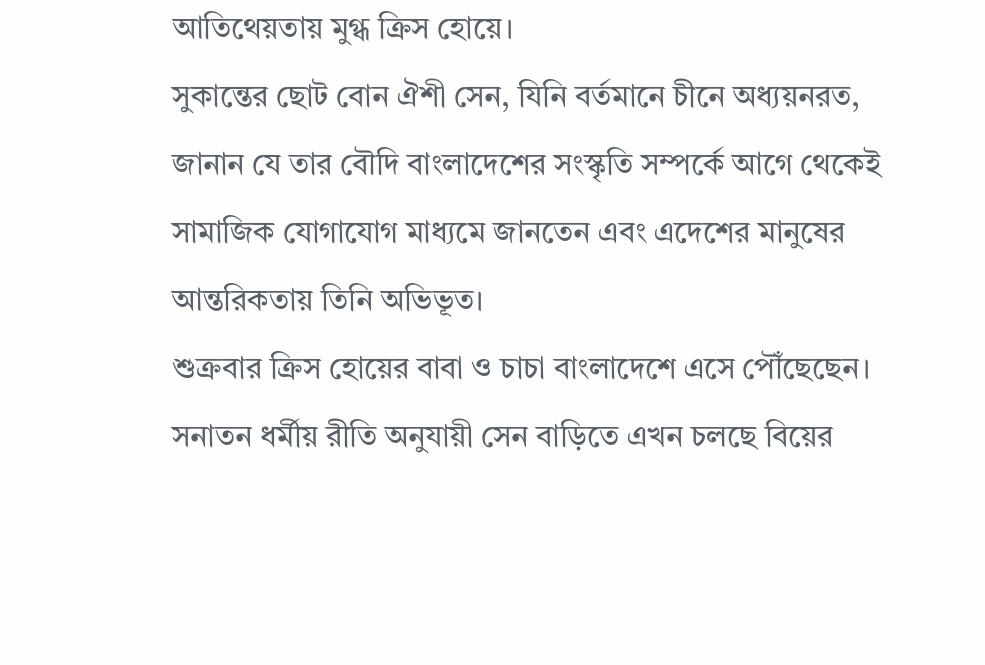আতিথেয়তায় মুগ্ধ ক্রিস হোয়ে।
সুকান্তের ছোট বোন ঐশী সেন, যিনি বর্তমানে চীনে অধ্যয়নরত, জানান যে তার বৌদি বাংলাদেশের সংস্কৃতি সম্পর্কে আগে থেকেই সামাজিক যোগাযোগ মাধ্যমে জানতেন এবং এদেশের মানুষের আন্তরিকতায় তিনি অভিভূত।
শুক্রবার ক্রিস হোয়ের বাবা ও চাচা বাংলাদেশে এসে পৌঁছেছেন। সনাতন ধর্মীয় রীতি অনুযায়ী সেন বাড়িতে এখন চলছে বিয়ের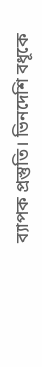ব্যাপক প্রস্তুতি। ভিনদেশি বধূকে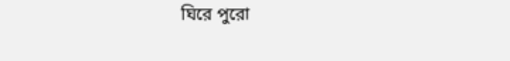ঘিরে পুরো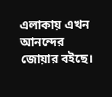এলাকায় এখন আনন্দের জোয়ার বইছে।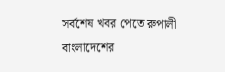সর্বশেষ খবর পেতে রুপালী বাংলাদেশের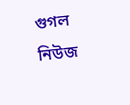গুগল নিউজ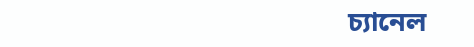চ্যানেল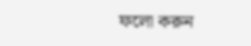ফলো করুন